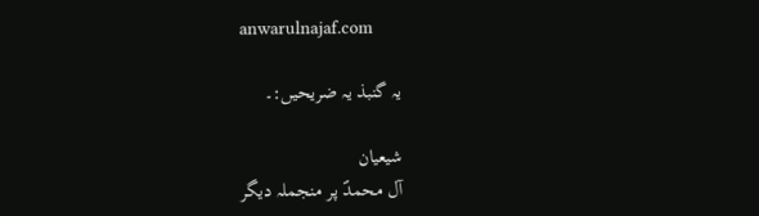anwarulnajaf.com

یہ گنبذ یہ ضریحیں:۔

شیعیان
آل محمدؐ پر منجملہ دیگر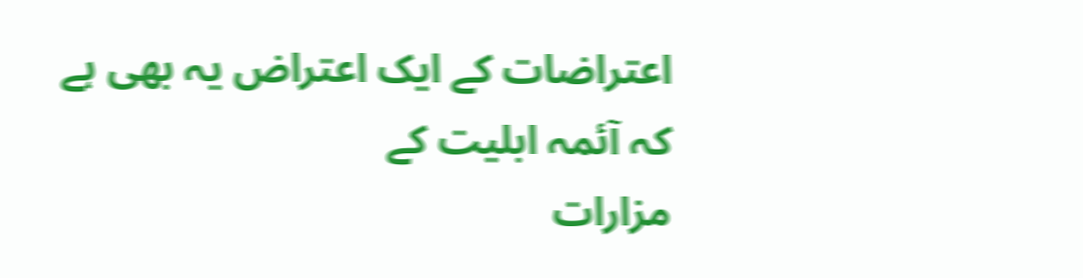اعتراضات کے ایک اعتراض یہ بھی ہے کہ آئمہ ابلیت کے
مزارات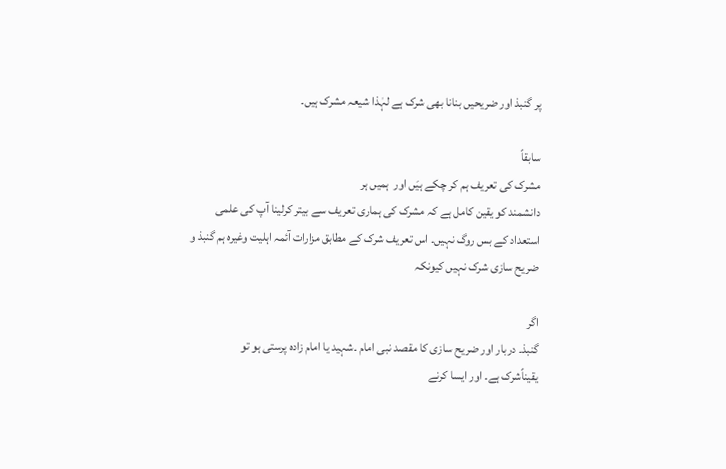پر گنبذ اور ضریحیں بنانا بھی شرک ہے لہٰذا شیعہ مشرک ہیں۔

سابقاً
مشرک کی تعریف ہم کر چکے ہیَں اور  ہمیں ہر
دانشمند کو یقین کامل ہے کہ مشرک کی ہماری تعریف سے بیتر کرلینا آپ کی علمی
استعداد کے بس روگ نہیں۔ اس تعریف شرک کے مطابق مزارات آئمہ اہلیت وغیرہ ہم گنبذ و
ضریح سازی شرک نہیں کیونکہ

اگر
گنبذ۔ دربار اور ضریح سازی کا مقصد نبی امام ۔شہید یا امام زادہ پرستی ہو تو
یقیناًشرک ہے۔ اور ایسا کرنے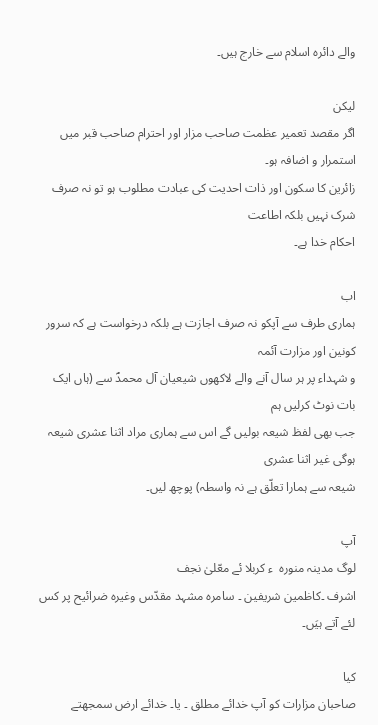والے دائرہ اسلام سے خارج ہیں۔

لیکن
اگر مقصد تعمیر عظمت صاحب مزار اور احترام صاحب قبر میں استمرار و اضافہ ہو۔
زائرین کا سکون اور ذات احدیت کی عبادت مطلوب ہو تو نہ صرف شرک نہیں بلکہ اطاعت
احکام خدا ہے۔

اب
ہماری طرف سے آپکو نہ صرف اجازت ہے بلکہ درخواست ہے کہ سرور کونین اور مزارت آئمہ
و شہداء پر ہر سال آنے والے لاکھوں شیعیان آل محمدؐ سے (ہاں ایک بات نوٹ کرلیں ہم
جب بھی لفظ شیعہ بولیں گے اس سے ہماری مراد اثنا عشری شیعہ ہوگی غیر اثنا عشری
شیعہ سے ہمارا تعلّق ہے نہ واسطہ) پوچھ لیں۔

آپ
لوگ مدینہ منورہ  ء کربلا ئے معّلیٰ نجف
اشرف ۔کاظمین شریفین ۔ سامرہ مشہد مقدّس وغیرہ ضرائیح پر کس لئے آتے ہیَں۔

کیا
صاحبان مزارات کو آپ خدائے مطلق ۔ یا۔ خدائے ارض سمجھتے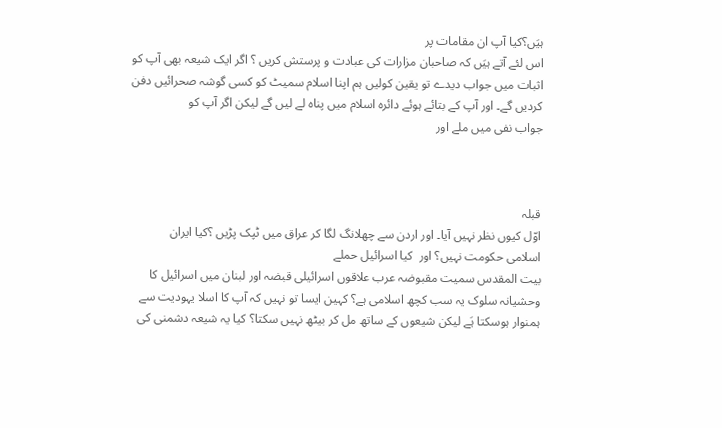ہیَں؟کیا آپ ان مقامات پر
اس لئے آتے ہیَں کہ صاحبان مزارات کی عبادت و پرستش کریں ؟ اگر ایک شیعہ بھی آپ کو
اثبات میں جواب دیدے تو یقین کولیں ہم اپنا اسلام سمیٹ کو کسی گوشہ صحرائیں دفن
کردیں گے۔ اور آپ کے بتائے ہوئے دائرہ اسلام میں پناہ لے لیں گے لیکن اگر آپ کو
جواب نفی میں ملے اور



قبلہ
اوّل کیوں نظر نہیں آیا۔ اور اردن سے چھلانگ لگا کر عراق میں ٹپک پڑیں ؟کیا ایران
اسلامی حکومت نہیں؟ اور  کیا اسرائیل حملے
بیت المقدس سمیت مقبوضہ عرب علاقوں اسرائیلی قبضہ اور لبنان میں اسرائیل کا
وحشیانہ سلوک یہ سب کچھ اسلامی ہے؟ کہین ایسا تو نہیں کہ آپ کا اسلا یہودیت سے
ہمنوار ہوسکتا ہَے لیکن شیعوں کے ساتھ مل کر بیٹھ نہیں سکتا؟ کیا یہ شیعہ دشمنی کی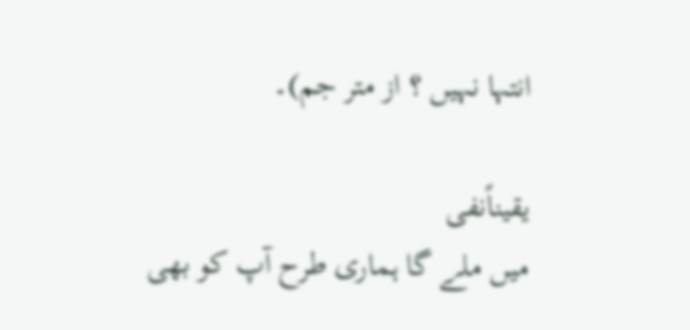انتہا نہیں ؟ از متر جم)۔

یقیناًنفی
میں ملے گا ہماری طرح آپ کو بھی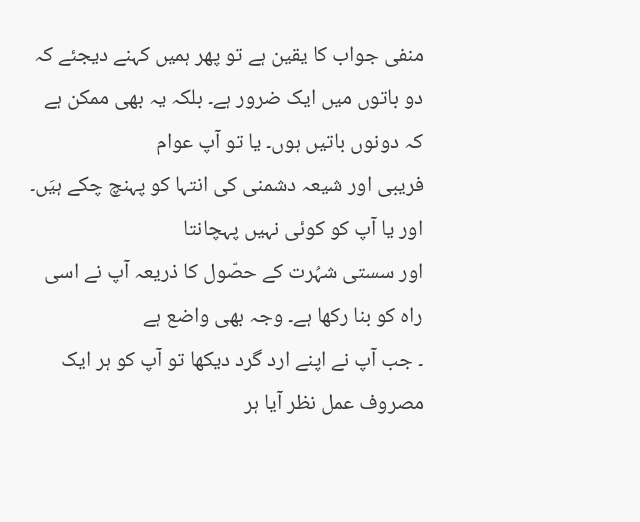منفی جواب کا یقین ہے تو پھر ہمیں کہنے دیجئے کہ
دو باتوں میں ایک ضرور ہے۔ بلکہ یہ بھی ممکن ہے کہ دونوں باتیں ہوں۔ یا تو آپ عوام
فریبی اور شیعہ دشمنی کی انتہا کو پہنچ چکے ہیَں۔ اور یا آپ کو کوئی نہیں پہچانتا
اور سستی شہُرت کے حصّول کا ذریعہ آپ نے اسی راہ کو بنا رکھا ہے۔ وجہ بھی واضع ہے
۔ جب آپ نے اپنے ارد گرد دیکھا تو آپ کو ہر ایک مصروف عمل نظر آیا ہر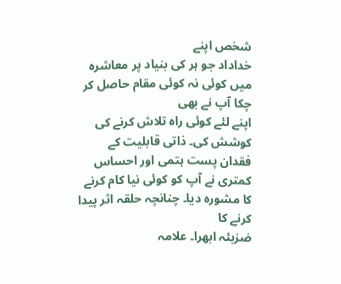شخص اپنے
خداداد جو ہر کی بنیاد پر معاشرہ میں کوئی نہ کوئی مقام حاصل کر چکا آپ نے بھی
اپنے لئے کوئی راہ تلاش کرنے کی کوشش کی۔ ذاتی قابلیت کے فقدان پست ہتمی اور احساس
کمتری نے آپ کو کوئی نیا کام کرنے کا مشورہ دیا۔ چنانچہ حلقہ اثر پیدا کرنے کا
ضزبئہ ابھرا۔ علامہ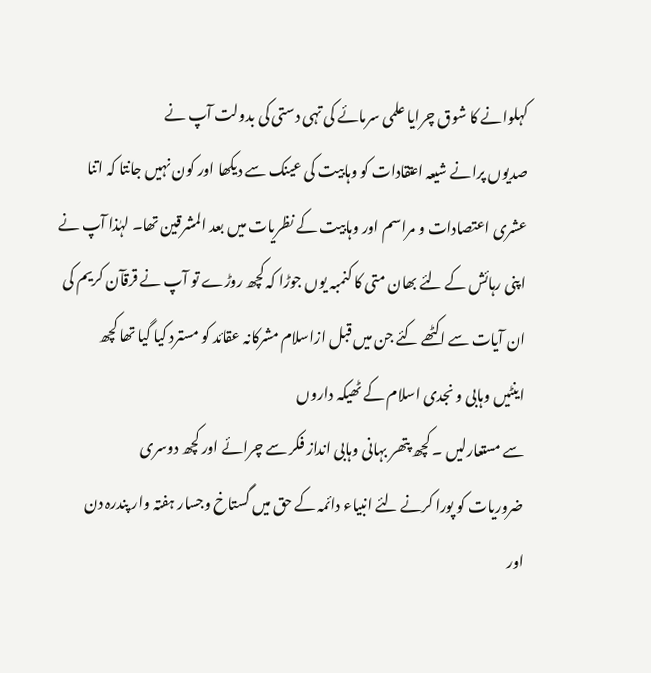کہلوانے کا شوق چرایا علمی سرمائے کی تہی دستی کی بدولت آپ نے
صدیوں پرانے شیعہ اعتقادات کو وہابیت کی عینک سے دیکھا اور کون نہیں جانتا کہ اتنا
عشری اعتصادات و مراسم اور وہابیت کے نظریات میں بعد المشرقین تھا۔ لہٰذا آپ نے
اپنی رہائش کے لئے بھان متی کا کنمبہ یوں جوڑا کہ کچھ روڑے تو آپ نے قرقآن کریم کی
ان آیات سے اکٹھے کئے جن میں قبل ازاسلام مشرکانہ عقائد کو مسترد کیا گیا تھا کچھ
اینٹیں وہابی و نجدی اسلام کے ٹھیکہ داروں
سے مستعارلیں ۔ کچھ پتھر بہانی وہابی انداز فکر سے چرائے اور کچھ دوسری
ضروریات کو پورا کرنے لئے انبیاء دائمہ کے حق میں گستاخ وجسار ہفتہ وار پندرہ دن
اور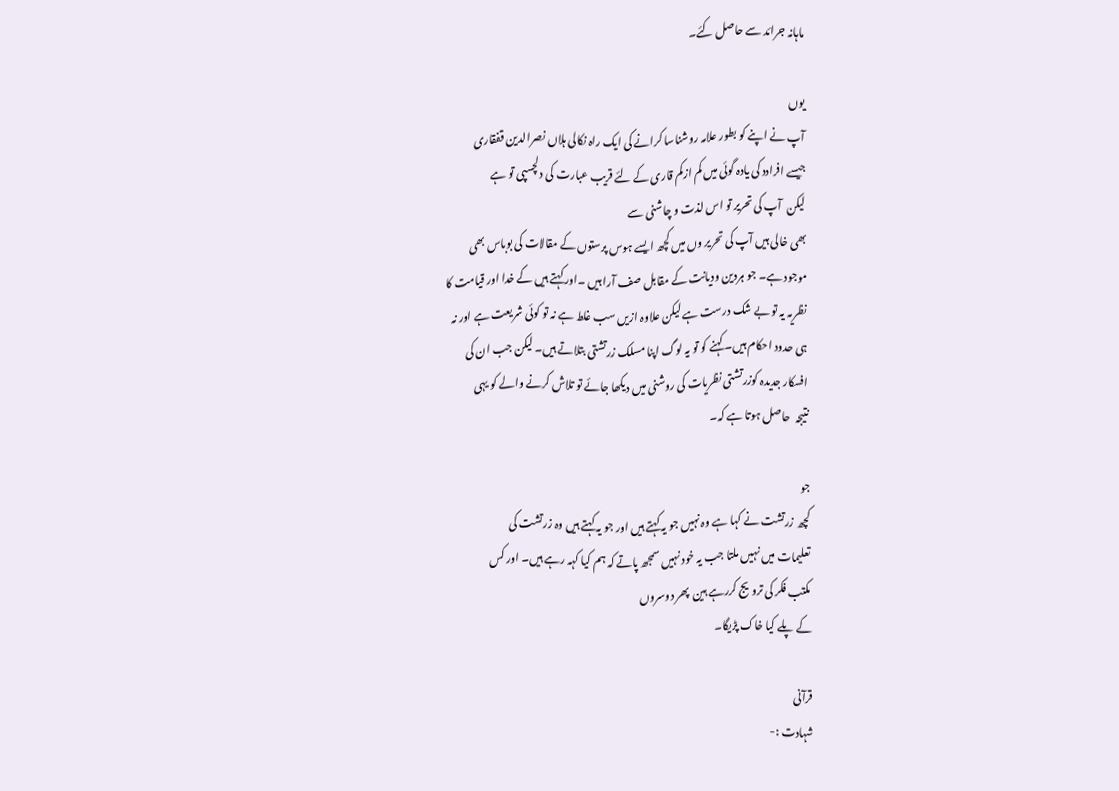ماہانہ جرائد سے حاصل کئے۔

یوں
آپ نے اپنے کو بطور علامہ روشناسا کرانے کی ایک راہ نکالی ہلاں نصرالدین قفقاری
جیسے افرادد کی یادہ گوئی میں کم ازکم قاری کے لئے قریب عبارت کی دلچسپی تو ہے
لیکن  آپ کی تحریر تو اس لذت و چاشنی سے
بھی خالی ہیں آپ کی تحریر وں میں کچھ ایسے ہوس پرستوں کے مقالات کی بوباس بھی
موجود ہے۔ جو ہردین ودیانت کے مقابل صف آرا ہیں ۔اور کہتے ہیں کے خدا اور قیامت کا
نظریہ یہ تو بے شک درست ہے لیکن علاوہ ازیں سب غلط ہے نہ تو کوئی شریعت ہے اور نہ
ہی حدود احکام ہیں۔ کہنے کو تو یہ لوگ اپنا مسلک زرتشتی بتلاتے ہیں۔ لیکن جب ان کی
افسکار جدیدہ کوزرتشتی نظریات کی روشنی میں دیکھا جائے تو تلاش کرنے والے کو یہی
نتیجہ  حاصل ہوتا ہے کہ۔

جو
کچھ زرتشت نے کہا ہے وہ نہیں جو یہ کہتے ہیں اور جو یہ کہتے ہیں وہ زرتشت کی
تعلیمات میں نہیں ملتا جب یہ خود نہیں سمجھ پاتے کہ ہم کیا کہہ رہے ہیں۔ اور کس
مکتب فکر کی ترویج کررہے ہین  پھر دوسروں
کے پلے کیا خاک پڑیگا۔

قرآنی
شہادت :-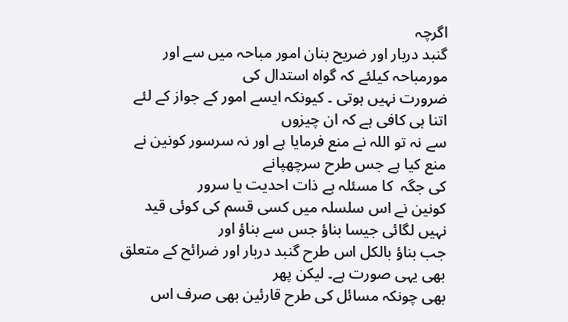اگرچہ
گنبد دربار اور ضریح بنان امور مباحہ میں سے اور مورمباحہ کیلئے کہ گواہ استدال کی
ضرورت نہیں ہوتی ۔ کیونکہ ایسے امور کے جواز کے لئے اتنا ہی کافی ہے کہ ان چیزوں
سے نہ تو اللہ نے منع فرمایا ہے اور نہ سرسور کونین نے منع کیا ہے جس طرح سرچھپانے
کی جگہ  کا مسئلہ ہے ذات احدیت یا سرور
کونین نے اس سلسلہ میں کسی قسم کی کوئی قید نہیں لگائی جیسا بناؤ جس سے بناؤ اور
جب بناؤ بالکل اس طرح گنبد دربار اور ضرائح کے متعلق بھی یہی صورت ہے۔ لیکن پھر
بھی چونکہ مسائل کی طرح قارئین بھی صرف اس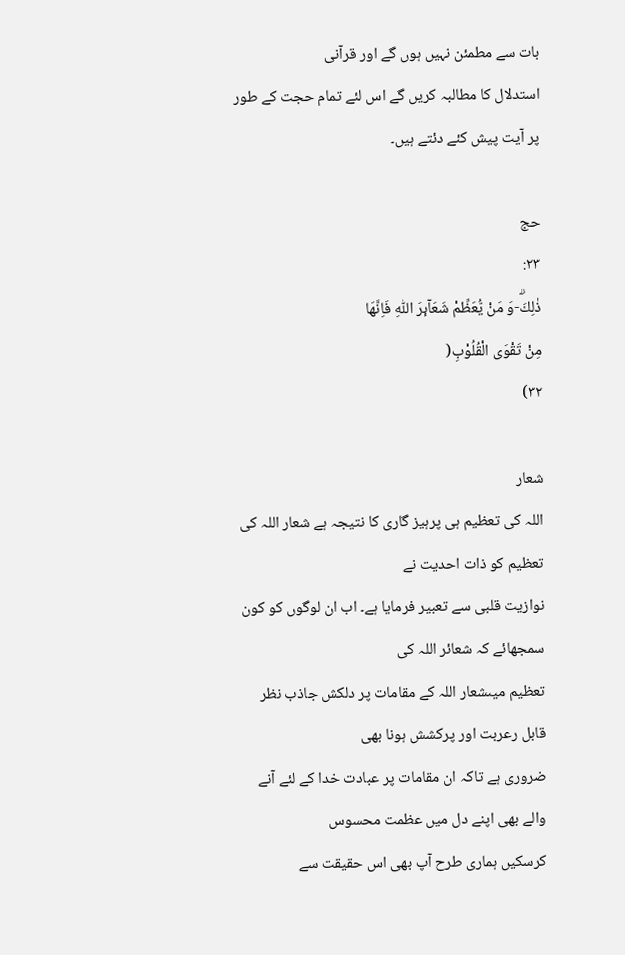بات سے مطمئن نہیں ہوں گے اور قرآنی
استدلال کا مطالبہ کریں گے اس لئے تمام حجت کے طور پر آیت پیش کئے دئتے ہیں۔

حج
۲۳:
ذٰلِكَۗ-وَ مَنْ یُّعَظِّمْ شَعَآىٕرَ اللّٰهِ فَاِنَّهَا
مِنْ تَقْوَى الْقُلُوْبِ(
۳۲)

شعار
اللہ کی تعظیم ہی پرہیز گاری کا نتیجہ ہے شعار اللہ کی تعظیم کو ذات احدیت نے
نوازیت قلبی سے تعبیر فرمایا ہے۔ اب ان لوگوں کو کون سمجھائے کہ شعائر اللہ کی
تعظیم میںشعار اللہ کے مقامات پر دلکش جاذب نظر قابل رعربت اور پرکشش ہونا بھی
ضروری ہے تاکہ ان مقامات پر عبادت خدا کے لئے آنے والے بھی اپنے دل میں عظمت محسوس
کرسکیں ہماری طرح آپ بھی اس حقیقت سے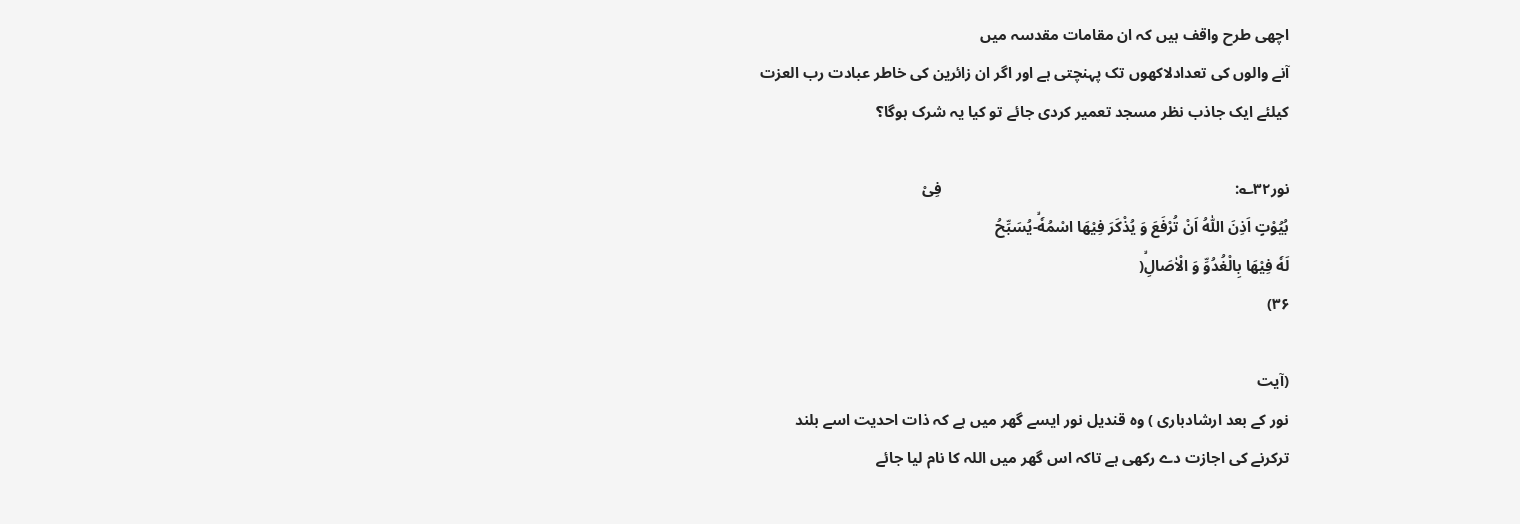اچھی طرح واقف ہیں کہ ان مقامات مقدسہ میں
آنے والوں کی تعدادلاکھوں تک پہنچتی ہے اور اگر ان زائرین کی خاطر عبادت رب العزت
کیلئے ایک جاذب نظر مسجد تعمیر کردی جائے تو کیا یہ شرک ہوگا؟

نور۳۲؎:                                                                           فِیْ
بُیُوْتٍ اَذِنَ اللّٰهُ اَنْ تُرْفَعَ وَ یُذْكَرَ فِیْهَا اسْمُهٗۙ-یُسَبِّحُ
لَهٗ فِیْهَا بِالْغُدُوِّ وَ الْاٰصَالِۙ(
۳۶)

(آیت
نور کے بعد ارشادباری ) وہ قندیل نور ایسے گھر میں ہے کہ ذات احدیت اسے بلند
ترکرنے کی اجازت دے رکھی ہے تاکہ اس گھر میں اللہ کا نام لیا جائے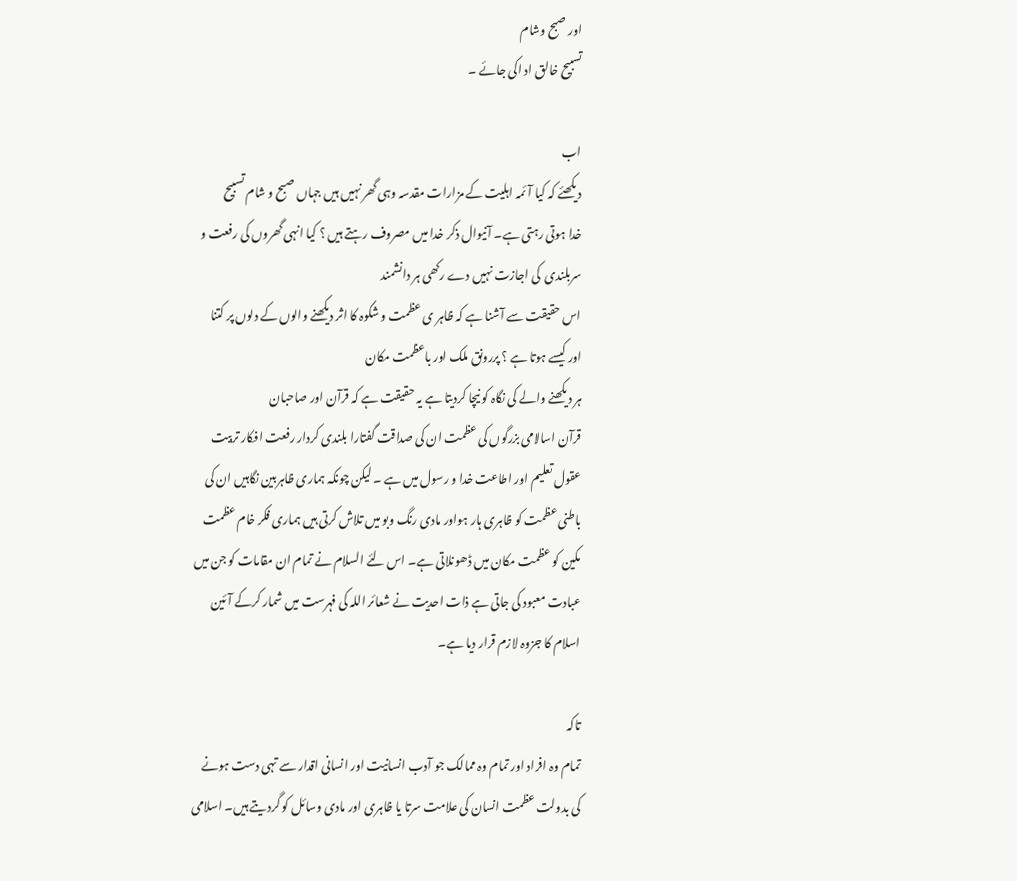اور صبح وشام
تسبیح خالق اد اکی جائے ۔

اب
دیکھئے کہ کیا آئمہ اہلیت کے مزارات مقدسہ وہی گھر نہیں ہیں جہاں صبح و شام تسبیح
خدا ہوتی رہتی ہے۔ آنیوال ذکر خدا میں مصروف رہتے ہیں ؟ کیا انہی گھروں کی رفعت و
سربلندی  کی اجازت نہیں دے رکھی ہر دانشمند
اس حقیقت سے آشنا ہے کہ ظاہر ی عظمت و شکوہ کا اثر دیکھنے والوں کے دلوں پر کتنا
اور کیسے ہوتا ہے ؟ پررونق ملک اور باعظمت مکان
ہر دیکھنے والے کی نگاہ کو نیچا کردیتا ہے یہ حقیقت ہے کہ قرآن اور صاحبان
قرآن اسالامی بزرگوں کی عظمت ان کی صداقت گفتارا بلندی کردار رفعت افکار تربیت
عقول تعلیم اور اطاعت خدا و رسول میں ہے ۔ لیکن چونکہ ہماری ظاہربین نگاہیں ان کی
باطنی عظمت کو ظاہری ہار ہواور مادی رنگ وبو میں تلاش کرتی ہیں ہماری فکر خام عظمت
مکین کو عظمت مکان میں ڈھونلاتی ہے۔ اس لئے السلام نے تمام ان مقامات کو جن میں
عبادت معبود کی جاتی ہے ذات احدیت نے شعائر اللہ کی فہرست میں شمار کرکے آئین
اسلام کا جزوہ لازم قرار دیا ہے۔

تاکہ
تمام وہ افراد اور تمام وہ ممالک جو آدب انسانیت اور انسانی اقدار سے تہی دست ہونے
کی بدولت عظمت انسان کی علامت سرتا یا ظاہری اور مادی وسائل کو گردیتے ہیں۔ اسلامی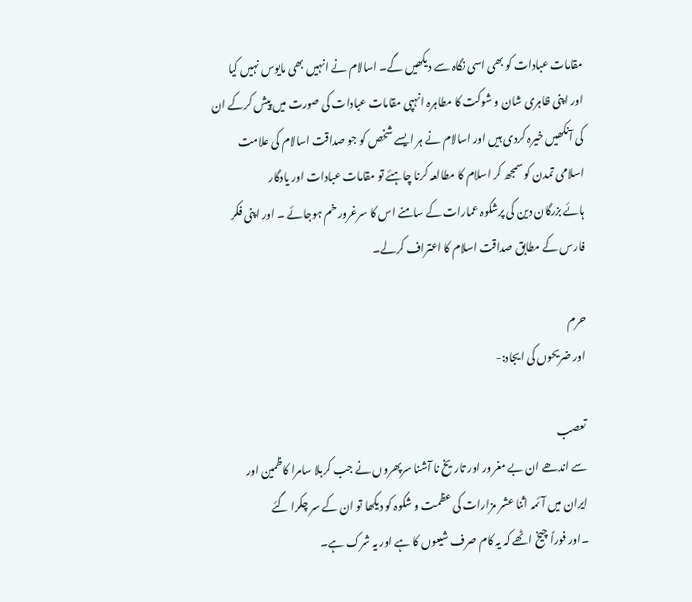مقامات عبادات کو بھی اسی نگاہ سے دیکھیں گے۔ اسالام نے انہیں بھی مایوس نہیں کیا
اور اپنی ظاہری شان و شوکت کا مطاہرہ انہپی مقامات عبادات کی صورت میں پیش کرکے ان
کی آنکھیں خیرہ کردی ہیں اور اسالام نے ہر ایسے شخص کو جو صداقت اسالام کی علامت
اسلامی تمدن کو سمجھ کر اسلام کا مطالعہ کرنا چاہئے تو مقامات عبادات اور یادگار
ہائے بزرگان دین کی پرشکوہ عمارات کے سامنے اس کا سرغرور خم ہوجائے ۔ اور اپنی فکر
فارس کے مطابق صداقت اسلام کا اعتراف کرلے۔

حرم
اور ضریحوں کی ایجاد:-

تعصب
سے اندھے ان بے مغرور اور تاریخ نا آشنا سرپھروں نے جب کربلا سامرا کاظمین اور
ایران میں آئمہ اثنا عشر مزارات کی عظمت و شکوہ کو دیکھا تو ان کے سر چکرا گئے
۔اور فوراً چیخ اٹھے کہ یہ کام صرف شیعوں کا ہے اور یہ شرک ہے۔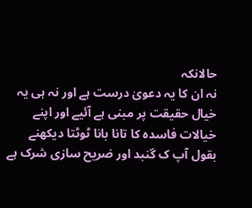حالانکہ
نہ ان کا یہ دعویٰ درست ہے اور نہ ہی یہ خیال حقیقت پر مبنی ہے آئیے اور اپنے
خیالات فاسدہ کا تانا بانا ٹوٹتا دیکھنے بقول آپ ک گنبد اور ضریح سازی شرک ہے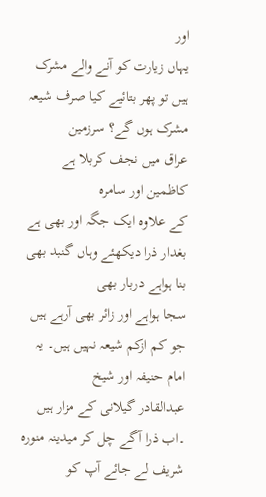اور
یہاں زیارت کو آنے والے مشرک ہیں تو پھر بتائیے کیا صرف شیعہ مشرک ہوں گے؟ سرزمین
عراق میں نجف کربلا ہے  کاظمین اور سامرہ
کے علاوہ ایک جگہ اور بھی ہے بغدار ذرا دیکھئے وہاں گنبد بھی بنا ہواہے دربار بھی
سجا ہواہے اور زائر بھی آرہے ہیں جو کم ازکم شیعہ نہیں ہیں۔ یہ امام حنیفہ اور شیخ
عبدالقادر گیلانی کے مزار ہیں ۔اب ذرا آگے چل کر میدینہ منورہ شریف لے جائے آپ کو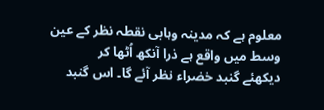معلوم ہے کہ مدینہ وہابی نقطہ نظر کے عین وسط میں واقع ہے ذرا آنکھ اُٹھا کر
دیکھئے گنبد خضراء نظر آئے گا۔ اس گنبد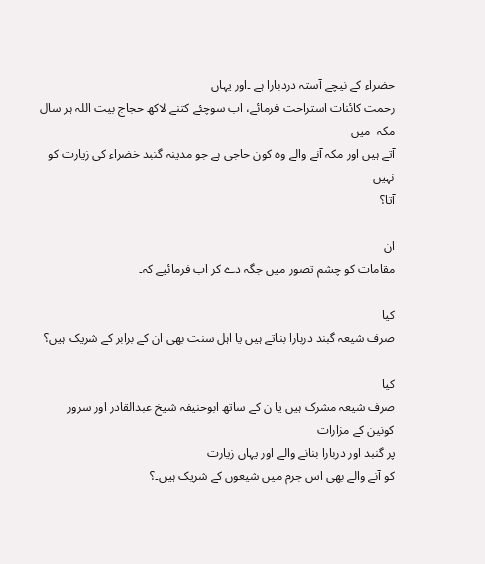حضراء کے نیچے آستہ دردبارا ہے ۔اور یہاں
رحمت کائنات استراحت فرمائے، اب سوچئے کتنے لاکھ حجاج بیت اللہ ہر سال  مکہ  میں
آتے ہیں اور مکہ آنے والے وہ کون حاجی ہے جو مدینہ گنبد خضراء کی زیارت کو نہیں
آتا؟

ان
مقامات کو چشم تصور میں جگہ دے کر اب فرمائیے کہ۔

کیا
صرف شیعہ گبند دربارا بناتے ہیں یا اہل سنت بھی ان کے برابر کے شریک ہیں؟

کیا
صرف شیعہ مشرک ہیں یا ن کے ساتھ ابوحنیفہ شیخ عبدالقادر اور سرور کونین کے مزارات
پر گنبد اور دربارا بنانے والے اور یہاں زیارت
کو آنے والے بھی اس جرم میں شیعوں کے شریک ہیں۔؟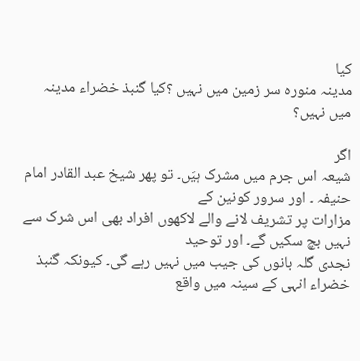کیا
مدینہ منورہ سر زمین میں نہیں ؟کیا گنبذ خضراء مدینہ میں نہیں؟

اگر
شیعہ اس جرم میں مشرک ہیَں۔ تو پھر شیخ عبد القادر امام حنیفہ ۔ اور سرور کونین کے
مزارات پر تشریف لانے والے لاکھوں افراد بھی اس شرک سے نہیں بچ سکیں گے۔ اور توحید
نجدی گلہ بانوں کی جیب میں نہیں رہے گی۔ کیونکہ گنبذ خضراء انہی کے سینہ میں واقع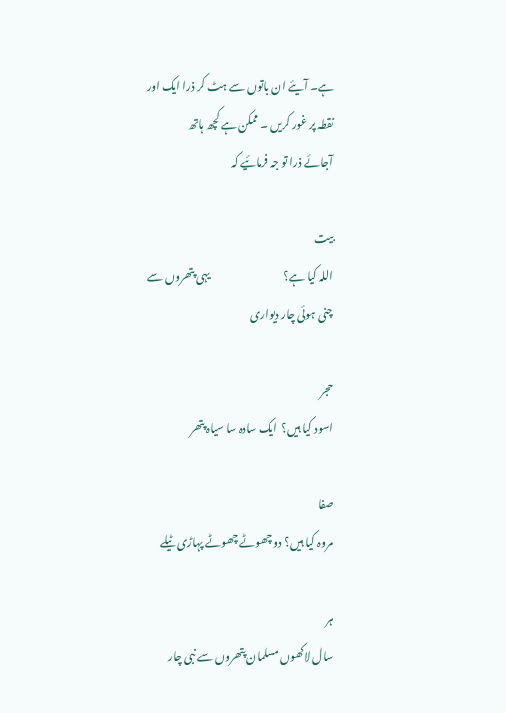ہے۔ آیئے ان باتوں سے ہٹ کر ذرا ایک اور نقطہ پر غور کریں ۔ ممکن ہے کچھ ہاتھ
آجائے ذرا تو جہ فرمائیے کہ

بیت
اللہ کیا ہے؟                                  یہی پتھروں سے
چنی ہوئی چار دیواری

حجر
اسود کیا ہیں؟  ایک سادہ سا سیاہ پتھر

صفا
مروہ کیا ہیں؟ دو چھوٹے چھوٹے پہاڑی ٹیلے

ہر
سال لاکھوں مسلمان پتھروں سے نبی چار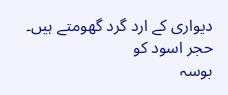دیواری کے ارد گرد گھومتے ہیں۔ حجر اسود کو
بوسہ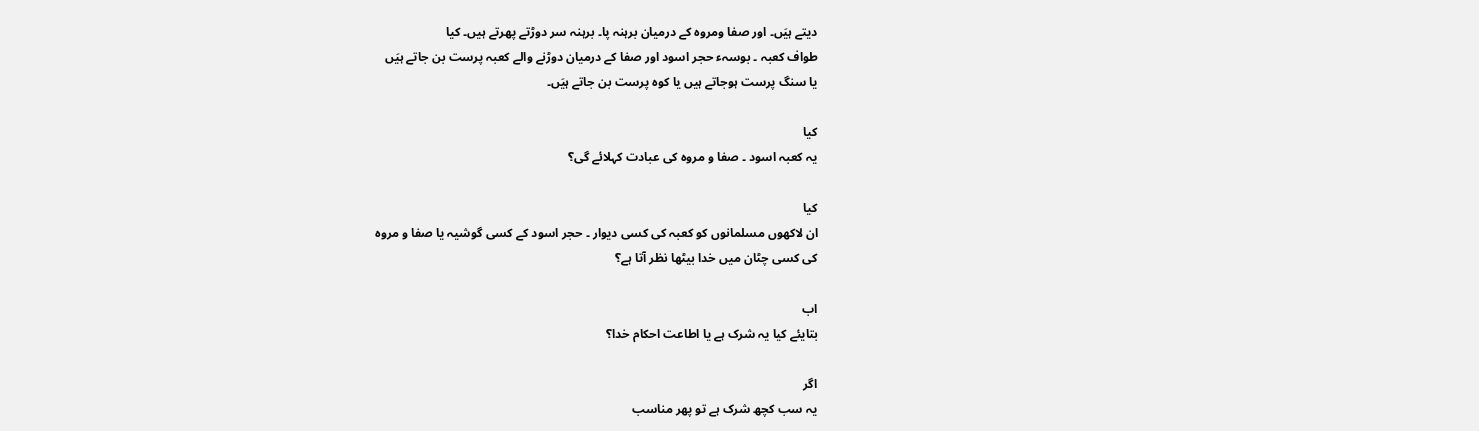دیتے ہیَں۔ اور صفا ومروہ کے درمیان برہنہ پا۔ برہنہ سر دوڑتے پھرتے ہیں۔ کیا
طواف کعبہ ۔ بوسہء حجر اسود اور صفا کے درمیان دوڑنے والے کعبہ پرست بن جاتے ہیَں
یا سنگ پرست ہوجاتے ہیں یا کوہ پرست بن جاتے ہیَں۔

کیا
یہ کعبہ اسود ۔ صفا و مروہ کی عبادت کہلائے گی؟

کیا
ان لاکھوں مسلمانوں کو کعبہ کی کسی دیوار ۔ حجر اسود کے کسی گوشیہ یا صفا و مروہ
کی کسی چٹان میں خدا بیٹھا نظر آتا ہے؟

اب
بتایئے کیا یہ شرک ہے یا اطاعت احکام خدا؟

اگر
یہ سب کچھ شرک ہے تو پھر مناسب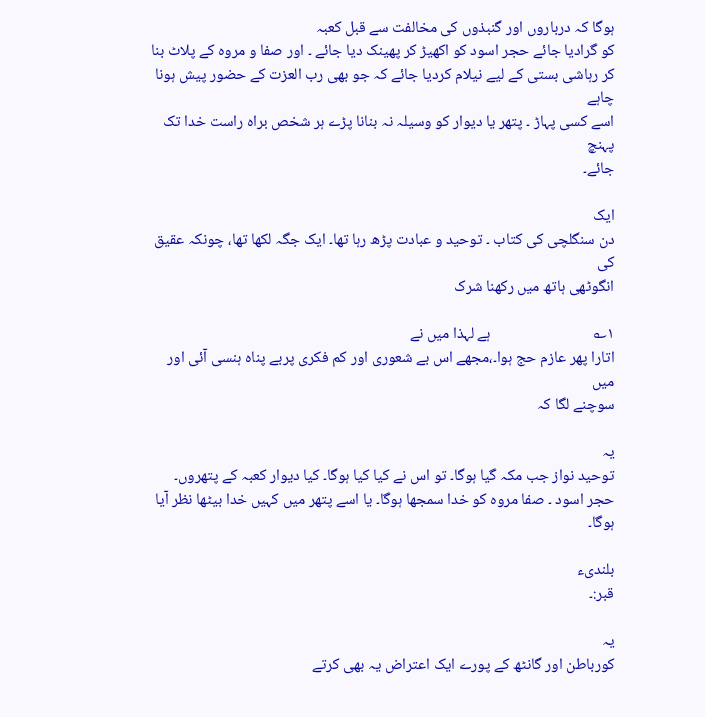ہوگا کہ درباروں اور گنبذوں کی مخالفت سے قبل کعبہ
کو گرادیا جائے حجر اسود کو اکھیڑ کر پھینک دیا جائے ۔ اور صفا و مروہ کے پلاٹ بنا
کر رہاشی بستی کے لیے نیلام کردیا جائے کہ جو بھی رب العزت کے حضور پیش ہونا چاہے
اسے کسی پہاڑ ۔ پتھر یا دیوار کو وسیلہ نہ بنانا پڑے ہر شخص براہ راست خدا تک پہنچ
جائے۔

ایک
دن سنگلچی کی کتاب ۔ توحید و عبادت پڑھ رہا تھا۔ ایک جگہ لکھا تھا، چونکہ عقیق کی
انگوٹھی ہاتھ میں رکھنا شرک

۱؎                             ہے لہذا میں نے
اتارا پھر عازم حج ہوا۔،مجھے اس بے شعوری اور کم فکری پربے پناہ ہنسی آئی اور میں
سوچنے لگا کہ

یہ
توحید نواز جب مکہ گیا ہوگا۔ تو اس نے کیا کیا ہوگا۔ کیا دیوار کعبہ کے پتھروں۔
حجر اسود ۔ صفا مروہ کو خدا سمجھا ہوگا۔ یا اسے پتھر میں کہیں خدا بیٹھا نظر آیا
ہوگا۔

بلندیء
قبر:۔

یہ
کورباطن اور گانٹھ کے پورے ایک اعتراض یہ بھی کرتے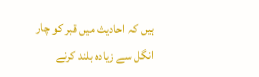ہیں کہ احادیث میں قبر کو چار
انگل سے زیادہ بلند کرنے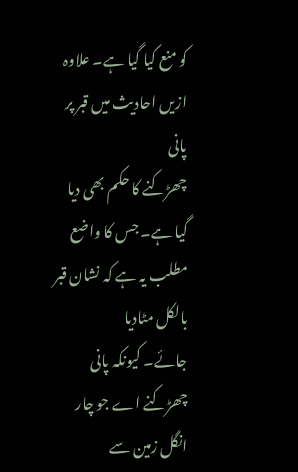کو منع کیا گیا ہے۔ علاوہ ازیں احادیث میں قبر پر پانی
چھڑکنے کا حکم بھی دیا گیا ہے۔ جس کا واضع مطلب یہ ہے کہ نشان قبر بالکل مٹادیا
جائے۔ کیونکہ پانی چھڑکنے اے جو چار انگل زمین سے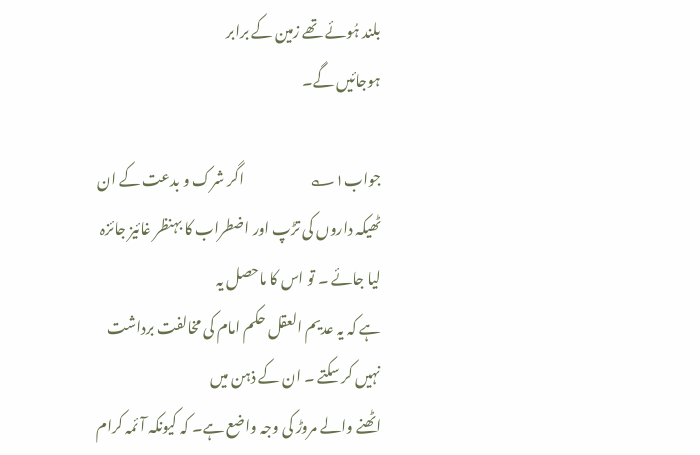بلند ہُوئے تھے زمین کے برابر
ہوجائیں گے۔

جواب۱؎                       اگر شرک و بدعت کے ان
ٹھیکہ داروں کی تڑپ اور اضطراب کا بہنظر غائیز جائزہ لیا جائے ۔ تو اس کا ماحصل یہ
ہے کہ یہ عدیم العقل حکم امام کی مخالفت برداشت نہیں کر سکتے ۔ ان کے ذہن میں
اٹھنے والے مروڑ کی وجہ واضع ہے۔ کہ کیونکہ آئمہ کرام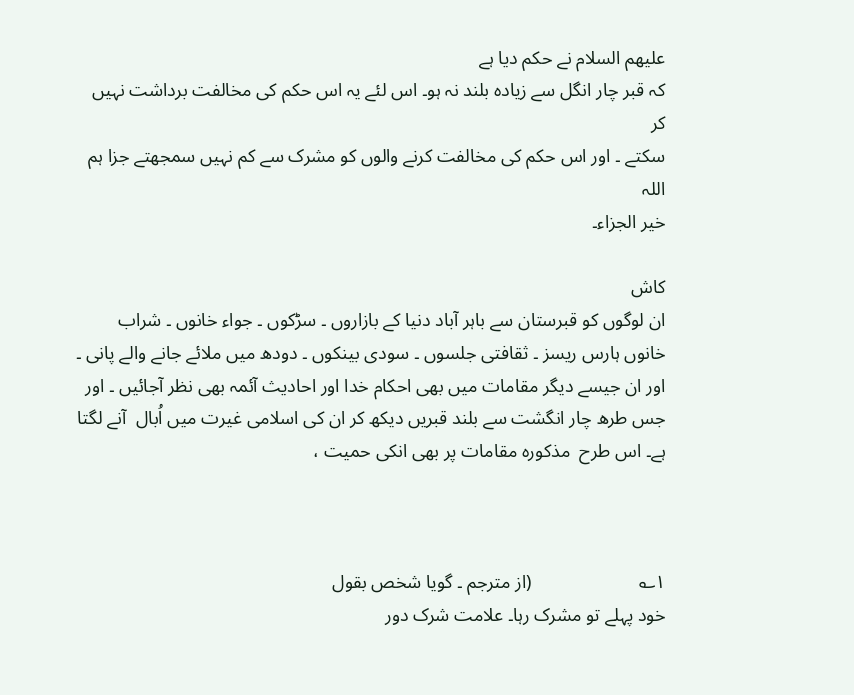علیھم السلام نے حکم دیا ہے
کہ قبر چار انگل سے زیادہ بلند نہ ہو۔ اس لئے یہ اس حکم کی مخالفت برداشت نہیں کر
سکتے ۔ اور اس حکم کی مخالفت کرنے والوں کو مشرک سے کم نہیں سمجھتے جزا ہم اللہ
خیر الجزاء۔

کاش
ان لوگوں کو قبرستان سے باہر آباد دنیا کے بازاروں ۔ سڑکوں ۔ جواء خانوں ۔ شراب
خانوں ہارس ریسز ۔ ثقافتی جلسوں ۔ سودی بینکوں ۔ دودھ میں ملائے جانے والے پانی ۔
اور ان جیسے دیگر مقامات میں بھی احکام خدا اور احادیث آئمہ بھی نظر آجائیں ۔ اور
جس طرھ چار انگشت سے بلند قبریں دیکھ کر ان کی اسلامی غیرت میں اُبال  آنے لگتا ہے۔ اس طرح  مذکورہ مقامات پر بھی انکی حمیت ،



۱؎                       (از مترجم ۔ گویا شخص بقول
خود پہلے تو مشرک رہا۔ علامت شرک دور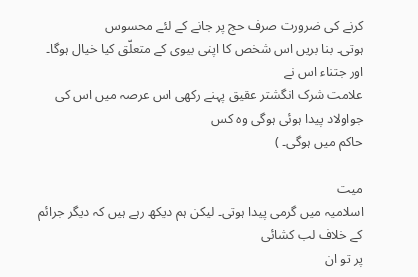کرنے کی ضرورت صرف حج پر جانے کے لئے محسوس
ہوتی۔ بنا بریں اس شخص کا اپنی بیوی کے متعلّق کیا خیال ہوگا۔ اور جتناء اس نے
علامت شرک انگشتر عقیق پہنے رکھی اس عرصہ میں اس کی جواولاد پیدا ہوئی ہوگی وہ کس
حاکم میں ہوگی۔ )

میت
اسلامیہ میں گرمی پیدا ہوتی۔ لیکن ہم دیکھ رہے ہیں کہ دیگر جرائم کے خلاف لب کشائی
پر تو ان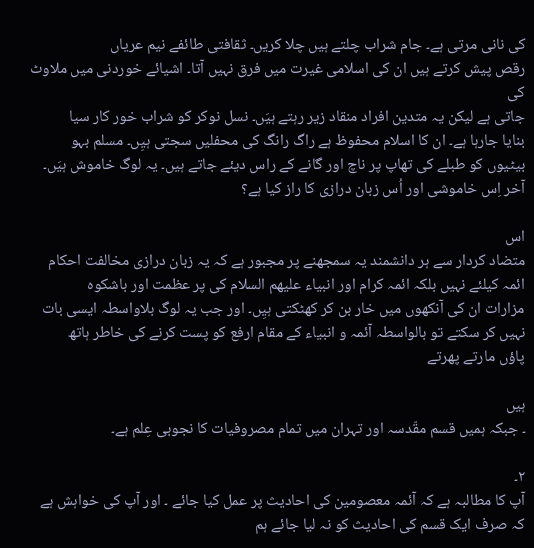کی نانی مرتی ہے۔ جام شراب چلتے ہیں چلا کریں۔ ثقافتی طائفے نیم عریاں
رقص پیش کرتے ہیں ان کی اسلامی غیرت میں فرق نہیں آتا۔ اشیائے خوردنی میں ملاوٹ کی
جاتی ہے لیکن یہ متدین افراد منقاد زیر رہتے ہیَں۔ نسل نوکر کو شراب خور کار سیا
بنایا جارہا ہے۔ ان کا اسلام محفوظ ہے راگ رانگ کی محفلیں سجتی ہیِں۔ مسلم بہو
بیٹیوں کو طبلے کی تھاپ پر ناچ اور گانے کے راس دیئے جاتے ہیں۔ یہ لوگ خاموش ہیَں۔
آخر اِس خاموشی اور اُس زبان درازی کا راز کیا ہے؟

اس
متضاد کردار سے ہر دانشمند یہ سمجھنے پر مجبور ہے کہ یہ زبان درازی مخالفت احکام
ائمہ کیلئے نہیں بلکہ ائمہ کرام اور انبیاء علیھم السلام کی پر عظمت اور باشکوہ
مزارات ان کی آنکھوں میں خار بن کر کھٹکتی ہیِں۔ اور جب یہ لوگ بلاواسطہ ایسی بات
نہیں کر سکتے تو بالواسطہ آئمہ و انبیاء کے مقام ارفع کو پست کرنے کی خاطر ہاتھ
پاؤں مارتے پھرتے

ہیں
۔ جبکہ ہمیں قسم مقّدسہ اور تہران میں تمام مصروفیات کا نجوبی عِلم ہے۔

۲۔
آپ کا مطالبہ ہے کہ آئمہ معصومین کی احادیث پر عمل کیا جائے ۔ اور آپ کی خواہش ہے
کہ صرف ایک قسم کی احادیث کو نہ لیا جائے ہم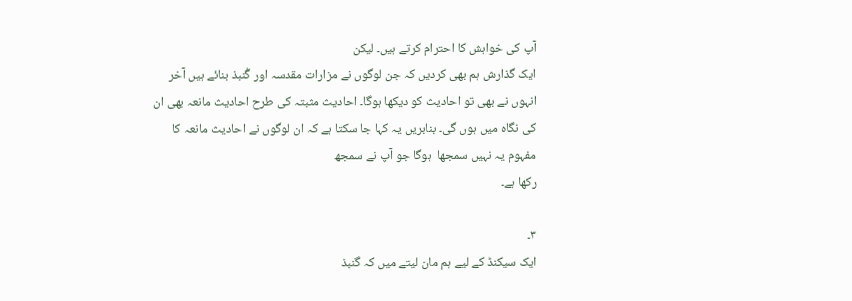آپ کی خواہش کا احترام کرتے ہیں۔ لیکن
ایک گذارش ہم بھی کردیں کہ جن لوگوں نے مزارات مقدسہ اور گُنبذ بنائے ہیں آخر
انہوں نے بھی تو احادیث کو دیکھا ہوگا۔ احادیث مثبتہ کی طرح احادیث مانعہ بھی ان
کی نگاہ میں ہوں گی۔ بنابریں یہ کہا جا سکتا ہے کہ ان لوگوں نے احادیث مانعہ کا
مفہوم یہ نہیں سمجھا  ہوگا جو آپ نے سمجھ
رکھا ہے۔

۳۔
ایک سیکنڈ کے لیے ہم مان لیتے میں کہ گنبذ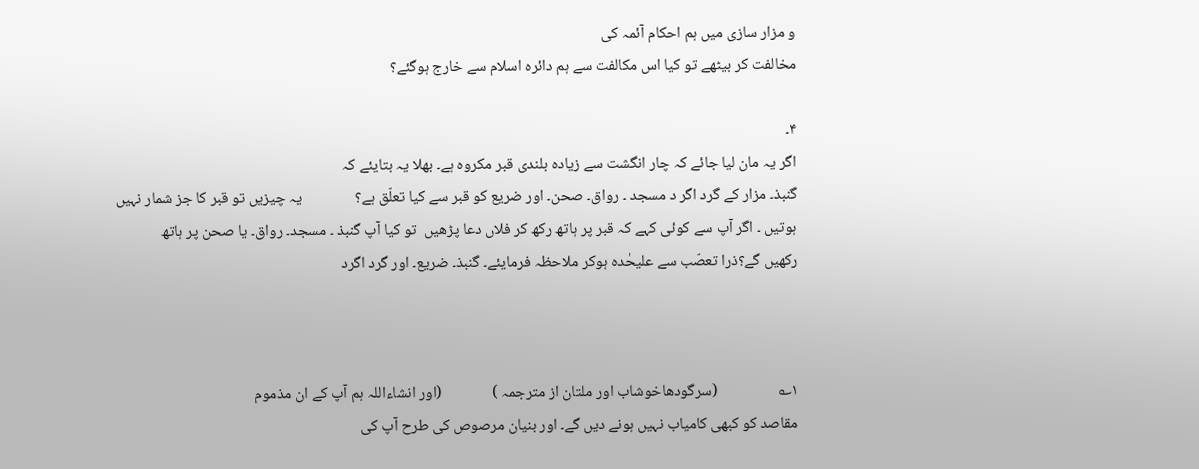و مزار سازی میں ہم احکام آئمہ کی
مخالفت کر بیٹھے تو کیا اس مکالفت سے ہم دائرہ اسلام سے خارج ہوگئے؟

۴۔
اگر یہ مان لیا جائے کہ چار انگشت سے زیادہ بلندی قبر مکروہ ہے۔ بھلا یہ بتایئے کہ
گنبذ۔ مزار کے گرد اگر د مسجد ۔ رواق۔ صحن۔ اور ضریع کو قبر سے کیا تعلّق ہے؟               یہ چیزیں تو قبر کا جز شمار نہیں
ہوتیں ۔ اگر آپ سے کوئی کہے کہ قبر پر ہاتھ رکھ کر فلاں دعا پڑھیں  تو کیا آپ گنبذ ۔ مسجد۔ رواق۔ یا صحن پر ہاتھ
رکھیں گے؟ذرا تعصّب سے علیحٰدہ ہوکر ملاحظہ فرمایئے۔ گنبذ۔ ضریع۔ اور گرد اگرد



۱؎                 (سرگودھاخوشاب اور ملتان از مترجمہ )              (اور انشاءاللہ ہم آپ کے ان مذموم
مقاصد کو کبھی کامیاب نہیں ہونے دیں گے۔ اور بنیان مرصوص کی طرح آپ کی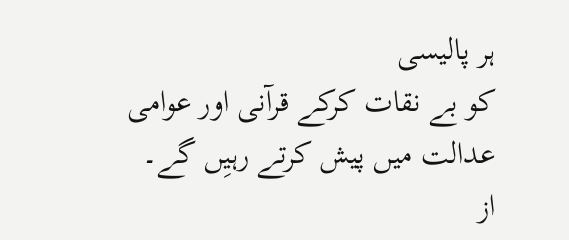ہر پالیسی
کو بے نقات کرکے قرآنی اور عوامی عدالت میں پیش کرتے رہیِں گے۔ از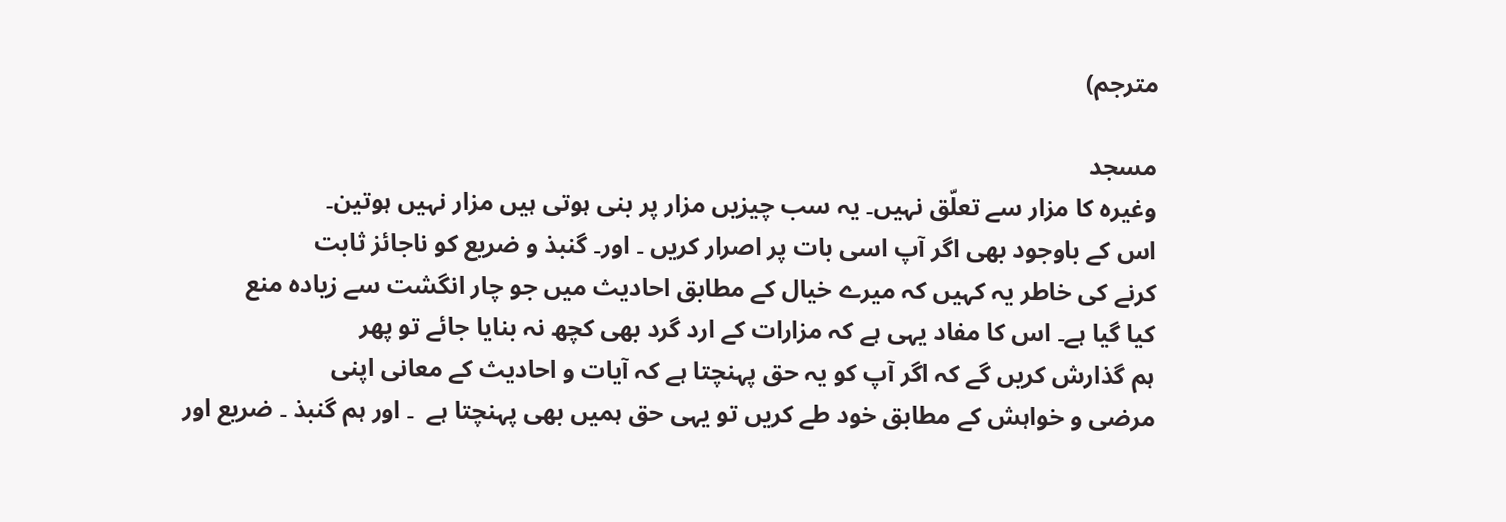مترجم)

مسجد
وغیرہ کا مزار سے تعلّق نہیں۔ یہ سب چیزیں مزار پر بنی ہوتی ہیں مزار نہیں ہوتین۔
اس کے باوجود بھی اگر آپ اسی بات پر اصرار کریں ۔ اور۔ گنبذ و ضریع کو ناجائز ثابت
کرنے کی خاطر یہ کہیں کہ میرے خیال کے مطابق احادیث میں جو چار انگشت سے زیادہ منع
کیا گیا ہے۔ اس کا مفاد یہی ہے کہ مزارات کے ارد گرد بھی کچھ نہ بنایا جائے تو پھر
ہم گذارش کریں گے کہ اگر آپ کو یہ حق پہنچتا ہے کہ آیات و احادیث کے معانی اپنی
مرضی و خواہش کے مطابق خود طے کریں تو یہی حق ہمیں بھی پہنچتا ہے  ۔ اور ہم گنبذ ۔ ضریع اور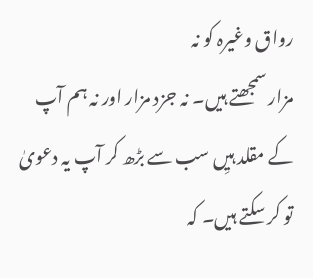رواق وغیرہ کو نہ
مزار سمجھتے ہیں۔ نہ جزد مزار اور نہ ہم آپ کے مقلد ہیِں سب سے بڑھ کر آپ یہ دعویٰ
تو کر سکتے ہیں۔ کہ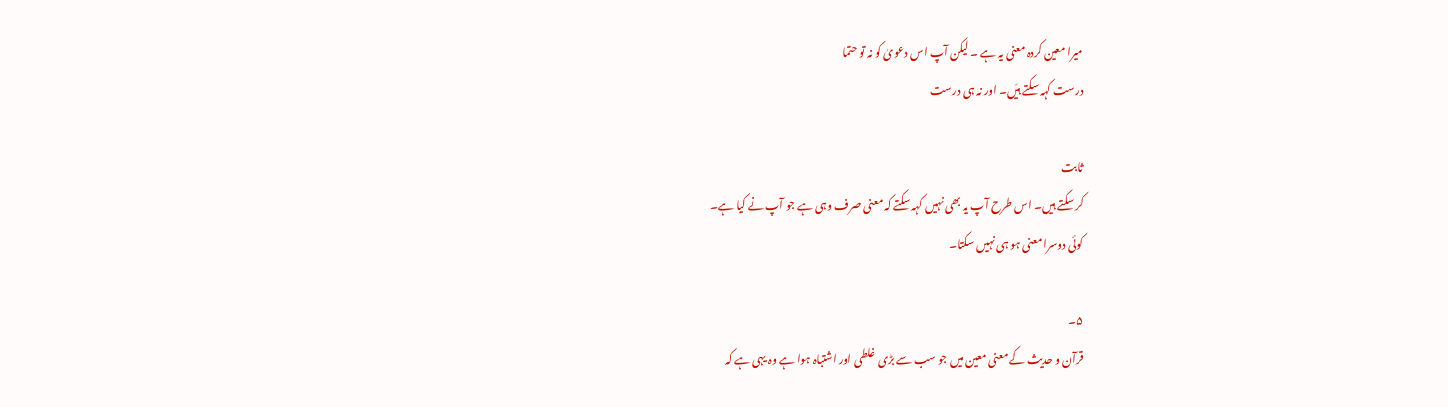میرا معین کردہ معنی یہ ہے ۔ لیکن آپ اس دعویٰ کو نہ تو حتما
درست کہہ سکتے ہیَں۔ اور نہ ہی درست

ثابت
کر سکتے ہیں۔ اس طرح آپ یہ بھی نہیں کہہ سکتے کہ معنی صرف وہی ہے جو آپ نے کیا ہے۔
کوئی دوسرا معنی ہو ہی نہیں سکتا۔

۵۔
قرآن و حدیث کے معنی معین میں جو سب سے بڑی غلطی اور اشتباہ ہوا ہے وہ یہی ہے کہ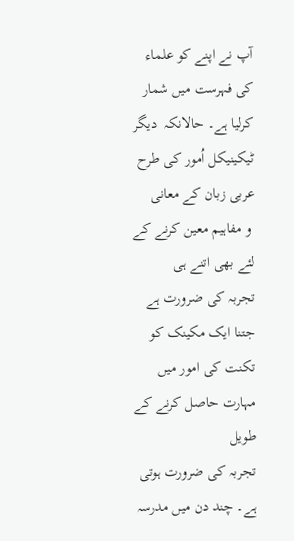آپ نے اپنے کو علماء کی فہرست میں شمار کرلیا ہے۔ حالانکہ  دیگر ٹیکینیکل اُمور کی طرح عربی زبان کے معانی
 و مفاہیم معین کرنے کے لئے بھی اتنے ہی
تجربہ کی ضرورت ہے جتنا ایک مکینک کو تکنت کی امور میں مہارت حاصل کرنے کے طویل
تجربہ کی ضرورت ہوتی ہے۔ چند دن میں مدرسہ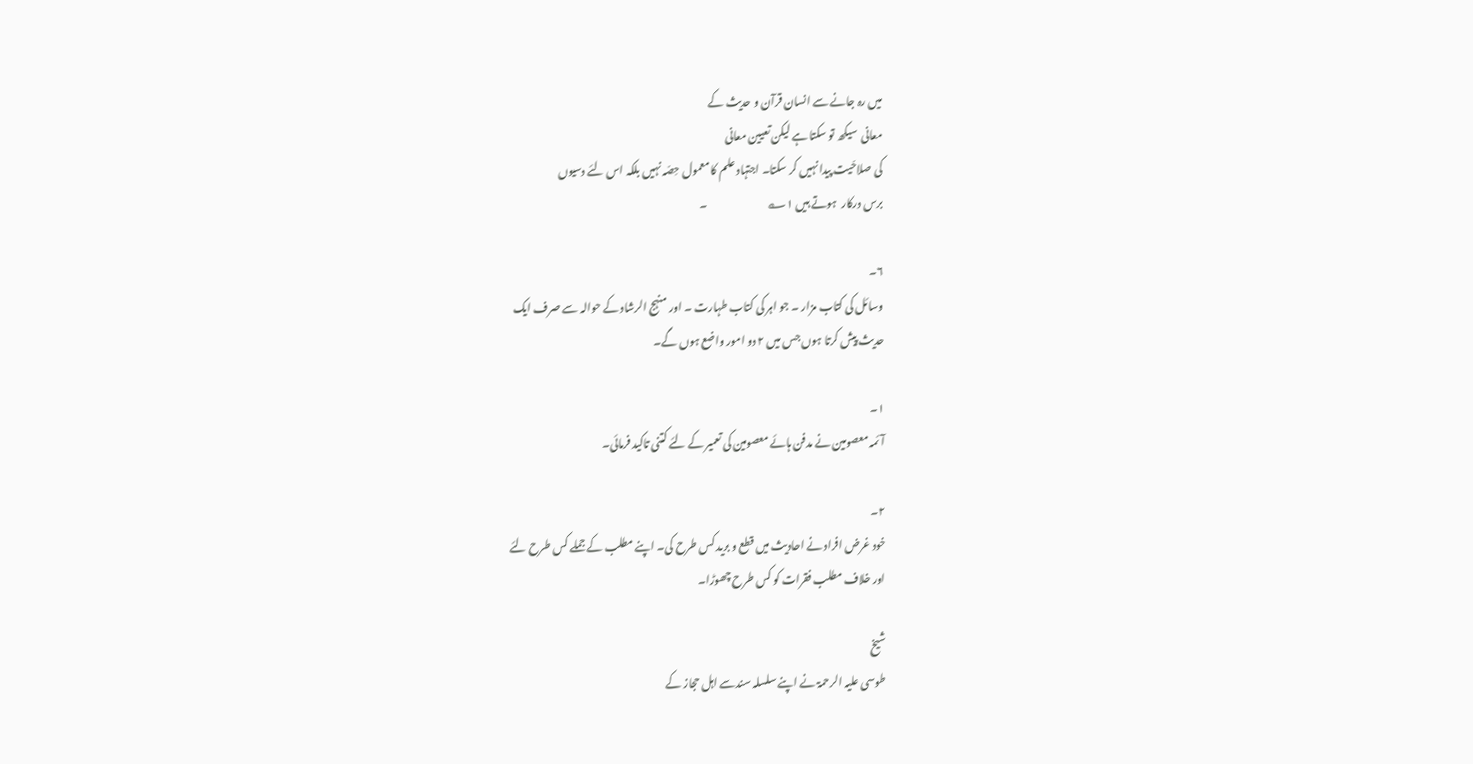میں رہ جانے سے انسان قرآن و حدیث کے
معانی  سیکھ تو سکتا ہے لیکن تعیین معانی
کی صلاحّیت پیدا نہیں کر سکتا۔ اجتہاد علم کا معمول حِصّہ نہیں بلکہ اس لئے دسیوں
برس درکار  ہوتے ہیں ۱؎                            ۔

۶۔
وسائل کی کتاب مزار ۔ جو اہر کی کتاب طہارت ۔ اور منہج الرشاد کے حوالہ سے صرف ایک
حدیث پیش کرتا ہوں جس میں ۲ دو امور واضع ہوں گے۔

۱۔
آئمہ معصومین نے مدفن ہائے معصومین کی تعمیر کے لئے کتنی تاکید فرمائی۔

۲۔
خود غرض افراد نے احادیث میں قطع و برید کس طرح کی۔ اپنے مطلب کے جملے کس طرح لئے
اور خلاف مطلب فقرات کو کس طرح چھوڑا۔

شیخ
طوسی علیہ الرحمۃ نے اپنے سلسلہ سندسے اہل حجاز کے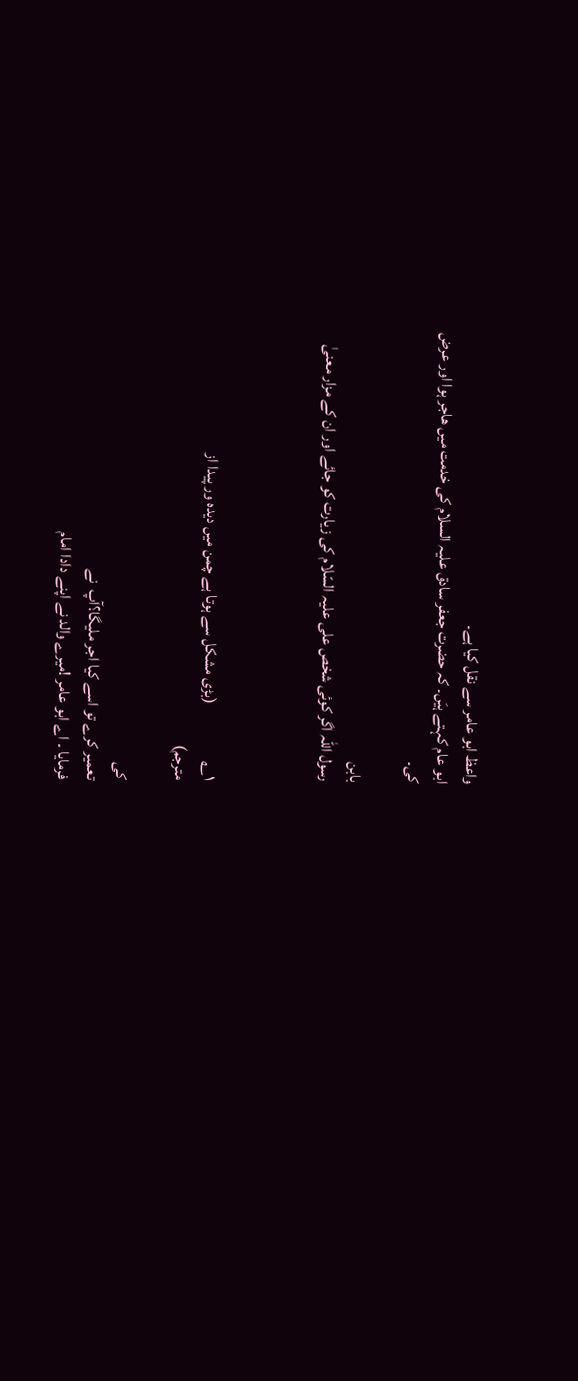واعظ ابو عامر سے نقل کیا ہے۔
ابو عام کہتے ہیَں۔ کہ حضرت جعفر سادق علیہ السلام کی خدمت میں ھاجر ہوا اور عرض
کی۔

بابن
رسول اللہ اگر کوئی شخص علی علیہ السّلام کی زیارت کو جائے اور ان کے مزار معنیٰ



۱؎                  (بڑی مشکل سے ہوتا ہے چمن میں دیدہ ور پیدا از
مترجم)

کی
تعمیر کرے تو اسے کیا اجر ملیگا؟آپ  نے
فرمایا ۔ اے ابو عامر !میرے والد نے اپنے دادا امام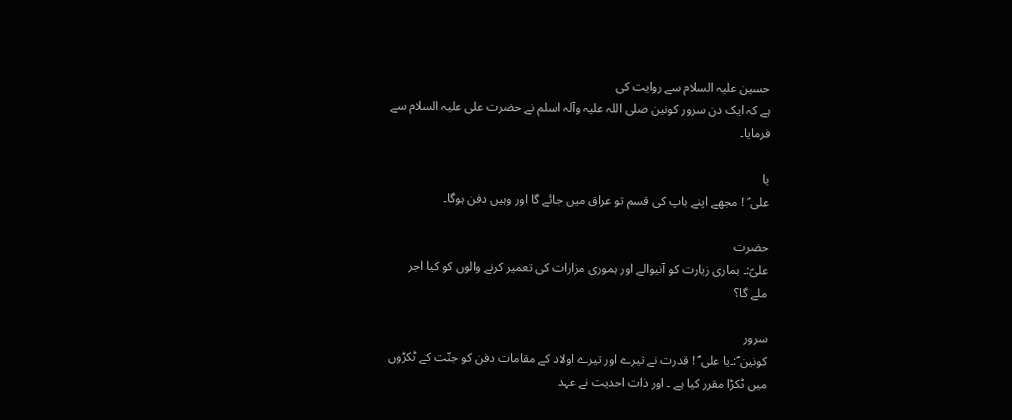حسین علیہ السلام سے روایت کی
ہے کہ ایک دن سرور کونین صلی اللہ علیہ وآلہ اسلم نے حضرت علی علیہ السلام سے
فرمایا۔

یا
علی ؑ ! مجھے اپنے باپ کی قسم تو عراق میں جائے گا اور وہیں دفن ہوگا۔

حضرت
علیؑ:۔ ہماری زیارت کو آنیوالے اور ہموری مزارات کی تعمیر کرنے والوں کو کیا اجر
ملے گا؟

سرور
کونین ؐ:۔یا علی ؐ ! قدرت نے تیرے اور تیرے اولاد کے مقامات دفن کو جنّت کے ٹکڑوں
میں ٹکڑا مقرر کیا ہے ۔ اور ذات احدیت نے عہد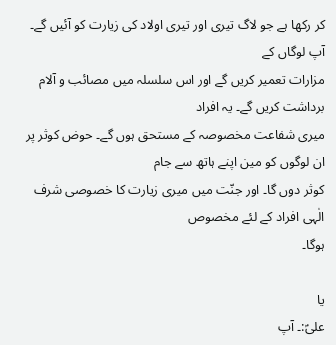کر رکھا ہے جو لاگ تیری اور تیری اولاد کی زیارت کو آئیں گے۔ آپ لوگاں کے
مزارات تعمیر کریں گے اور اس سلسلہ میں مصائب و آلام برداشت کریں گے۔ یہ افراد
میری شفاعت مخصوصہ کے مستحق ہوں گے۔ حوض کوثر پر ان لوگوں کو مین اپنے ہاتھ سے جام
کوثر دوں گا۔ اور جنّت میں میری زیارت کا خصوصی شرف الٰہی افراد کے لئے مخصوص
ہوگا۔

یا
علیؑ:۔ آپ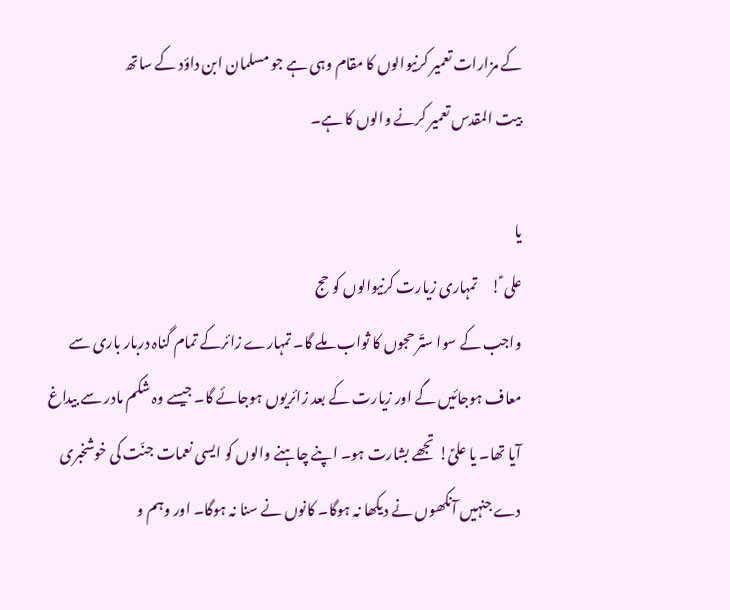کے مزارات تعمیر کرنیوالوں کا مقام وہی ہے جو مسلمان ابن داؤد کے ساتھ
بیت المقدس تعمیر کرنے والوں کا ہے۔

یا
علی ؑ!     تمہاری زیارت کرنیوالوں کو حج
واجب کے سوا ستّر حجوں کا ثواب ملے گا۔ تمہارے زائرکے تمام گناہ دربار باری سے
معاف ہوجائیں گے اور زیارت کے بعد زائریوں ہوجائے گا۔ جیسے وہ شکم مادر سے بیداغ
آیا تھا۔ یا علیؑ! تجھے بشارت ہو۔ اپنے چاہنے والوں کو ایسی نعمات جنّت کی خوشخبری
دے جنہیں آنکھوں نے دیکھا نہ ہوگا۔ کانوں نے سنا نہ ہوگا۔ اور وہم و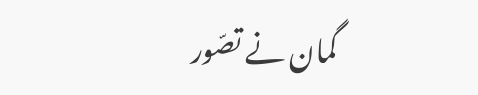گمان نے تصّور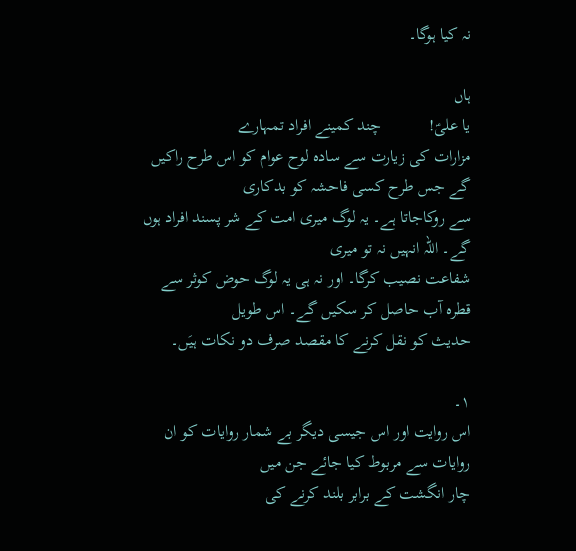نہ کیا ہوگا۔

ہاں
یا علیؑ!           چند کمینے افراد تمہارے
مزارات کی زیارت سے سادہ لوح عوام کو اس طرح راکیں گے جس طرح کسی فاحشہ کو بدکاری
سے روکاجاتا ہے۔ یہ لوگ میری امت کے شر پسند افراد ہوں گے۔ اللہ انہیں نہ تو میری
شفاعت نصیب کرگا۔ اور نہ ہی یہ لوگ حوض کوثر سے قطرہ آب حاصل کر سکیں گے۔ اس طویل
حدیث کو نقل کرنے کا مقصد صرف دو نکات ہیَں۔

۱۔
اس روایت اور اس جیسی دیگر بے شمار روایات کو ان روایات سے مربوط کیا جائے جن میں
چار انگشت کے برابر بلند کرنے کی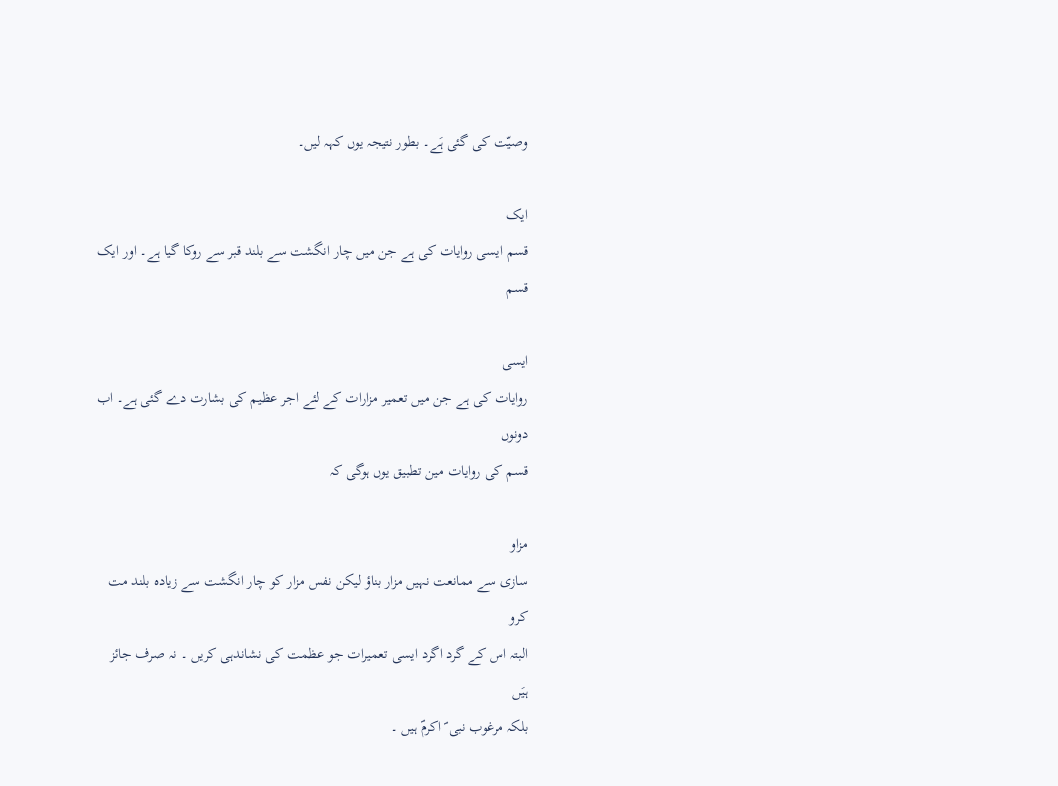وصیّت کی گئی ہَے۔ بطور نتیجہ یوں کہہ لیں۔

ایک
قسم ایسی روایات کی ہے جن میں چار انگشت سے بلند قبر سے روکا گیا ہے۔ اور ایک قسم

ایسی
روایات کی ہے جن میں تعمیر مزارات کے لئے اجر عظیم کی بشارت دے گئی ہے۔ اب دونوں
قسم کی روایات مین تطبیق یوں ہوگی کہ

مزاو
سازی سے ممانعت نہیں مزار بناؤ لیکن نفس مزار کو چار انگشت سے زیادہ بلند مت کرو
البتہ اس کے گرد اگرد ایسی تعمیرات جو عظمت کی نشاندہی کریں ۔ نہ صرف جائز ہیَں
بلکہ مرغوب نبی ؐ اکرمؐ ہیں ۔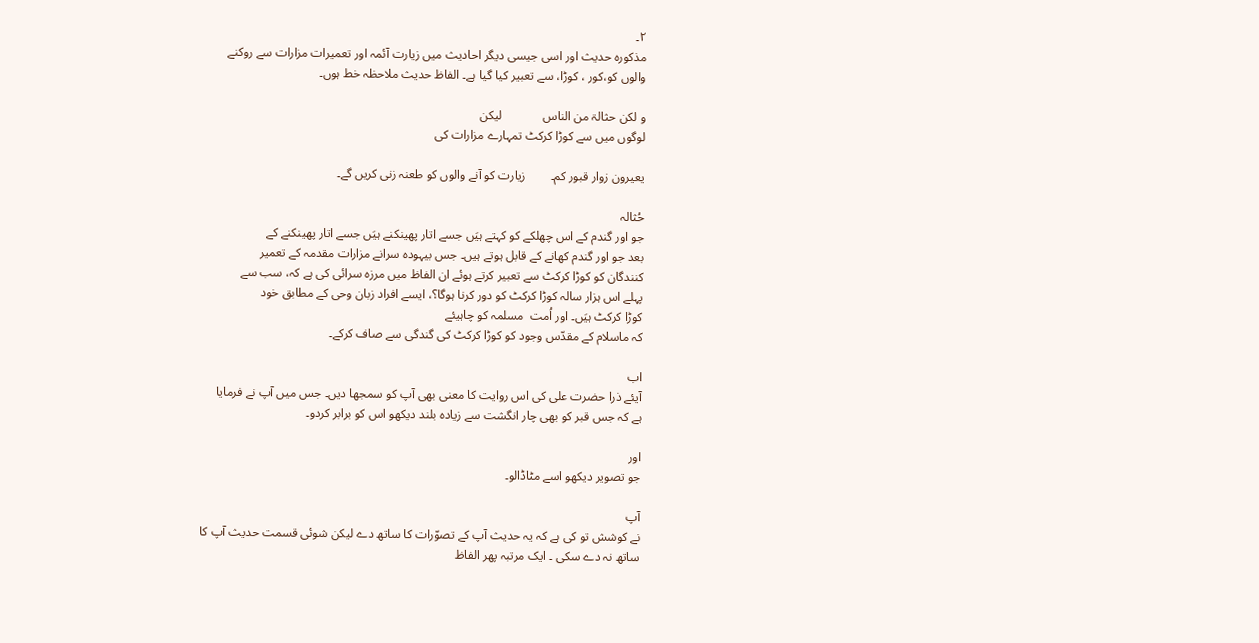۲۔
مذکورہ حدیث اور اسی جیسی دیگر احادیث میں زیارت آئمہ اور تعمیرات مزارات سے روکنے
والوں کو،کور ، کوڑا، سے تعبیر کیا گیا ہے۔ الفاظ حدیث ملاحظہ خط ہوں۔

و لکن حثالۃ من الناس             لیکن
لوگوں میں سے کوڑا کرکٹ تمہارے مزارات کی

یعیرون زوار قبور کم۔        زیارت کو آنے والوں کو طعنہ زنی کریں گے۔

حُثالہ
جو اور گندم کے اس چھلکے کو کہتے ہیَں جسے اتار پھینکنے ہیَں جسے اتار پھینکنے کے
بعد جو اور گندم کھانے کے قابل ہوتے ہیں۔ جس بیہودہ سرانے مزارات مقدمہ کے تعمیر
کنندگان کو کوڑا کرکٹ سے تعبیر کرتے ہوئے ان الفاظ میں مرزہ سرائی کی ہے کہ، سب سے
پہلے اس ہزار سالہ کوڑا کرکٹ کو دور کرنا ہوگا؟، ایسے افراد زبان وحی کے مطابق خود
کوڑا کرکٹ ہیَں۔ اور اُمت  مسلمہ کو چاہیئے
کہ ماسلام کے مقدّس وجود کو کوڑا کرکٹ کی گندگی سے صاف کرکے۔

اب
آیئے ذرا حضرت علی کی اس روایت کا معنی بھی آپ کو سمجھا دیں۔ جس میں آپ نے فرمایا
ہے کہ جس قبر کو بھی چار انگشت سے زیادہ بلند دیکھو اس کو برابر کردو۔

اور
جو تصویر دیکھو اسے مٹاڈالو۔

آپ
نے کوشش تو کی ہے کہ یہ حدیث آپ کے تصوّرات کا ساتھ دے لیکن شوئی قسمت حدیث آپ کا
ساتھ نہ دے سکی ۔ ایک مرتبہ پھر الفاظ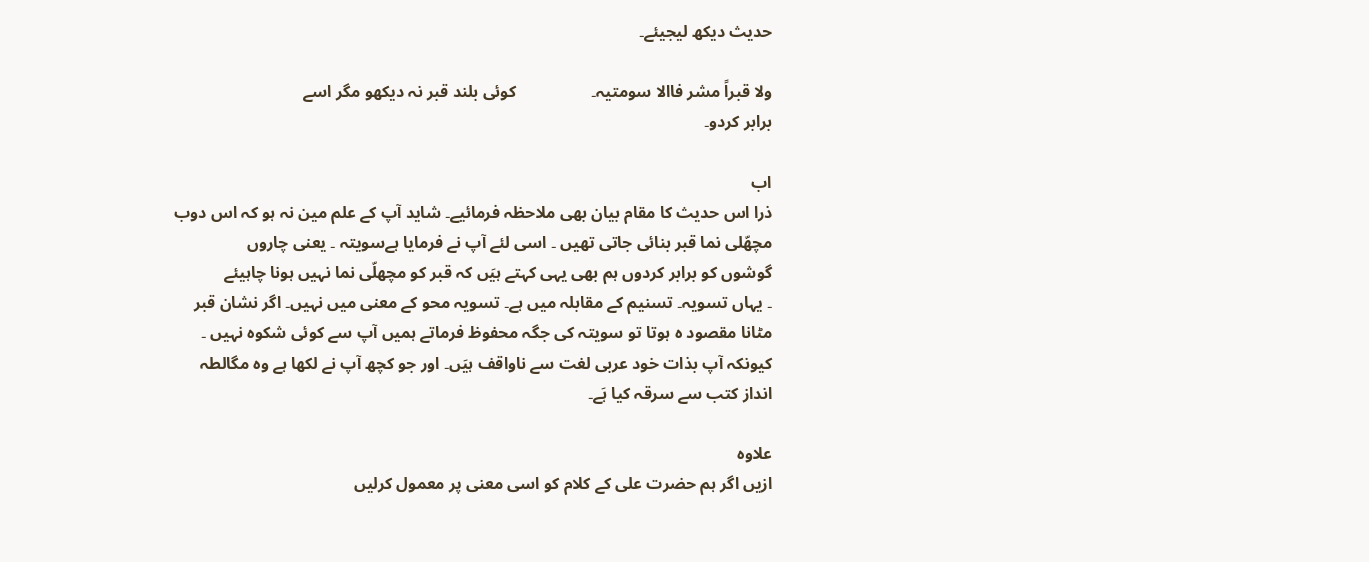حدیث دیکھ لیجیئے۔

ولا قبراً مشر فاالا سومتیہ۔                  کوئی بلند قبر نہ دیکھو مگر اسے
برابر کردو۔

اب
ذرا اس حدیث کا مقام بیان بھی ملاحظہ فرمائیے۔ شاید آپ کے علم مین نہ ہو کہ اس دوب
مچھّلی نما قبر بنائی جاتی تھیں ۔ اسی لئے آپ نے فرمایا ہےسویتہ ۔ یعنی چاروں
گوشوں کو برابر کردوں ہم بھی یہی کہتے ہیَں کہ قبر کو مچھلّی نما نہیں ہونا چاہیئے
۔ یہاں تسویہ۔ تسنیم کے مقابلہ میں ہے۔ تسویہ محو کے معنی میں نہیں۔ اگر نشان قبر
مٹانا مقصود ہ ہوتا تو سویتہ کی جگہ محفوظ فرماتے ہمیں آپ سے کوئی شکوہ نہیں ۔
کیونکہ آپ بذات خود عربی لغت سے ناواقف ہیَں۔ اور جو کچھ آپ نے لکھا ہے وہ مگالطہ
انداز کتب سے سرقہ کیا ہَے۔

علاوہ
ازیں اگر ہم حضرت علی کے کلام کو اسی معنی پر معمول کرلیں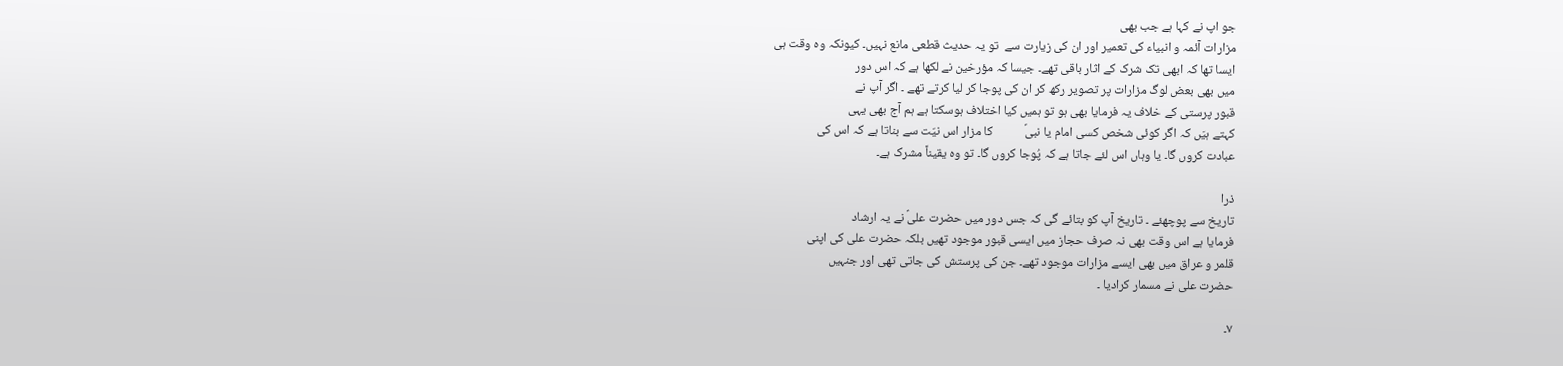جو اپ نے کہا ہے جب بھی
مزارات آئمہ و انبیاء کی تعمیر اور ان کی زیارت سے  تو یہ حدیث قطعی مانع نہیں۔ کیونکہ وہ وقت ہی
ایسا تھا کہ ابھی تک شرک کے اثار باقی تھے۔ جیسا کہ مؤرخین نے لکھا ہے کہ اس دور
میں بھی بعض لوگ مزارات پر تصویر رکھ کر ان کی پوجا کر لیا کرتے تھے ۔ اگر آپ نے
قبور پرستی کے خلاف یہ فرمایا بھی ہو تو ہمیں کیا اختلاف ہوسکتا ہے ہم آج بھی یہی
کہتے ہیَں کہ اگر کوئی شخص کسی امام یا نبیؐ           کا مزار اس نیّت سے بناتا ہے کہ اس کی
عبادت کروں گا۔ یا وہاں اس لئے جاتا ہے کہ پُوجا کروں گا۔ تو وہ یقیناً مشرک ہے۔

ذرا
تاریخ سے پوچھئے ۔ تاریخ آپ کو بتائے گی کہ جس دور میں حضرت علیؑ نے یہ ارشاد
فرمایا ہے اس وقت بھی نہ صرف حجاز میں ایسی قبور موجود تھیں بلکہ حضرت علی کی اپنی
قلمر و عراق میں بھی ایسے مزارات موجود تھے۔ جن کی پرستش کی جاتی تھی اور جنہیں
حضرت علی نے مسمار کرادیا ۔

۷۔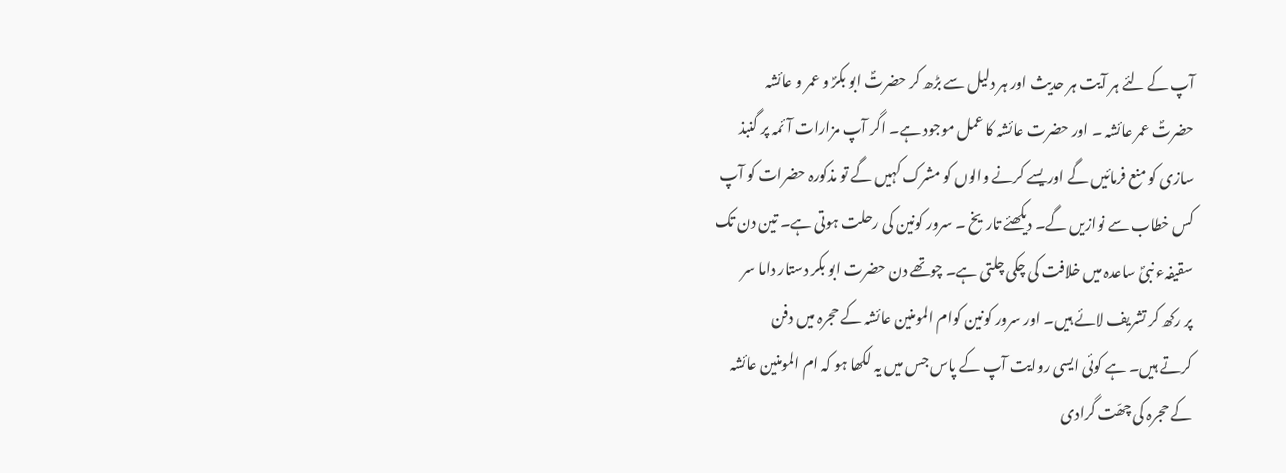آپ کے لئے ہر آیت ہر حدیث اور ہر دلیل سے بڑھ کر حضرتؐ ابو بکرؐ و عمر و عائشہ
حضرتؐ عمر عائشہ ۔ اور حضرت عائشہ کا عمل موجود ہے۔ اگر آپ مزارات آئمہ پر گنبذ
سازی کو منع فرمائیں گے اوریسے کرنے والوں کو مشرک کہیں گے تو مذکورہ حضرات کو آپ
کس خطاب سے نوازیں گے۔ دیکھئے تاریخ ۔ سرور کونین کی رحلت ہوتی ہے۔ تین دن تک
سقیفہء نبیؐ ساعدہ میں خلافت کی چکی چلتی ہے۔ چوتھے دن حضرت ابو بکر دستار داما سر
پر رکھ کر تشریف لائے ہیں۔ اور سرور کونین کوام المومنین عائشہ کے حجرہ میں دفن
کرتے ہیں۔ ہے کوئی ایسی روایت آپ کے پاس جس میں یہ لکھا ہو کہ ام المومنین عائشہ
کے حجرہ کی چھّت گرادی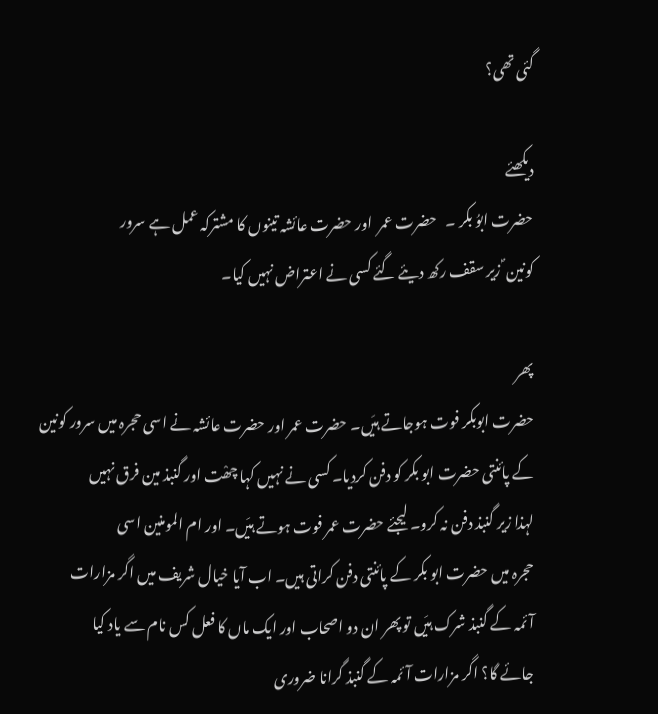گئی تھی؟

دیکھئے
حضرت ابوُ بکر ۔   حضرت عمر  اور حضرت عائشہ تینوں کا مشترکہ عمل ہے سرور
کونین ؐ زیر سقف رکھ دیئے گئے کسی نے اعتراض نہیں کیا۔

پھر
حضرت ابوبکر فوت ہوجاتے ہیَں۔ حضرت عمر اور حضرت عائشہ نے اسی حجرہ میں سرور کونین
کے پائنتی حضرت ابو بکر کو دفن کردیا۔ کسی نے نہیں کہا چھْت اور گنبذ مین فرق نہیں
لہذا زیر گنبذ دفن نہ کرو۔ لیجئے حضرت عمر فوت ہوتے ہیَں۔ اور ام المومنین اسی
حجرہ میں حضرت ابو بکر کے پائنتی دفن کراتی ہیں۔ اب آیا خیال شریف میں اگر مزارات
آئمہ کے گنبذ شرک ہیَں تو پھر ان دو اصحاب اور ایک ماں کا فعل کس نام سے یاد کیا
جائے گا؟ اگر مزارات آئمہ کے گنبذ گرانا ضروری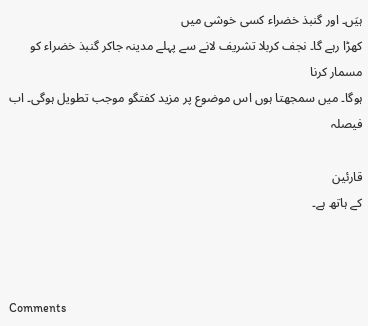ہیَں۔ اور گنبذ خضراء کسی خوشی میں
کھڑا رہے گا۔ نجف کربلا تشریف لانے سے پہلے مدینہ جاکر گنبذ خضراء کو مسمار کرنا
ہوگا۔ میں سمجھتا ہوں اس موضوع پر مزید کفتگو موجب تطویل ہوگی۔ اب فیصلہ

قارئین
کے ہاتھ ہے۔



Comments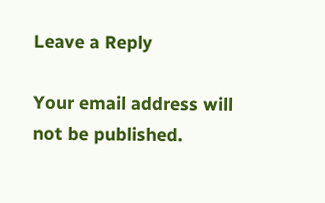Leave a Reply

Your email address will not be published.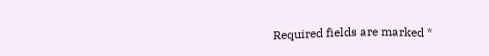Required fields are marked *